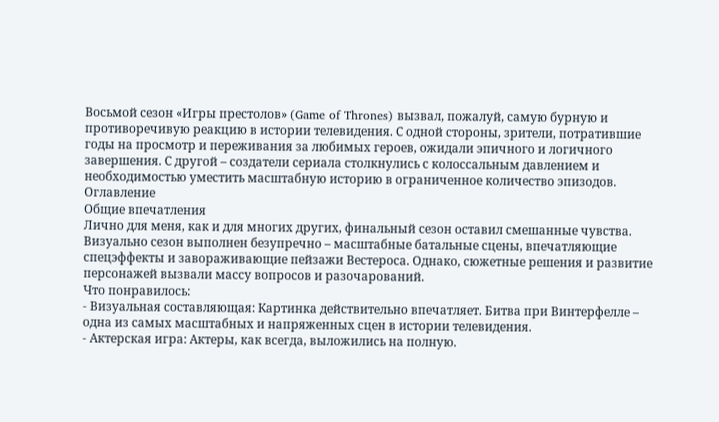Восьмой сезон «Игры престолов» (Game of Thrones) вызвал, пожалуй, самую бурную и противоречивую реакцию в истории телевидения. С одной стороны, зрители, потратившие годы на просмотр и переживания за любимых героев, ожидали эпичного и логичного завершения. С другой – создатели сериала столкнулись с колоссальным давлением и необходимостью уместить масштабную историю в ограниченное количество эпизодов.
Оглавление
Общие впечатления
Лично для меня, как и для многих других, финальный сезон оставил смешанные чувства. Визуально сезон выполнен безупречно – масштабные батальные сцены, впечатляющие спецэффекты и завораживающие пейзажи Вестероса. Однако, сюжетные решения и развитие персонажей вызвали массу вопросов и разочарований.
Что понравилось:
- Визуальная составляющая: Картинка действительно впечатляет. Битва при Винтерфелле – одна из самых масштабных и напряженных сцен в истории телевидения.
- Актерская игра: Актеры, как всегда, выложились на полную.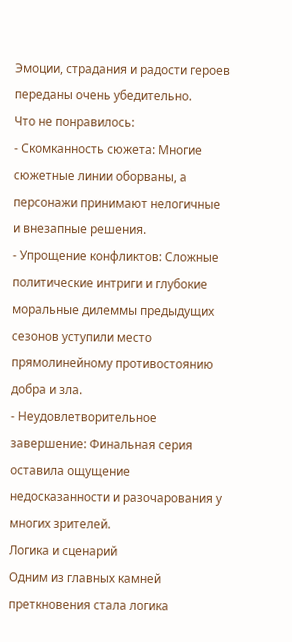Эмоции, страдания и радости героев переданы очень убедительно.
Что не понравилось:
- Скомканность сюжета: Многие сюжетные линии оборваны, а персонажи принимают нелогичные и внезапные решения.
- Упрощение конфликтов: Сложные политические интриги и глубокие моральные дилеммы предыдущих сезонов уступили место прямолинейному противостоянию добра и зла.
- Неудовлетворительное завершение: Финальная серия оставила ощущение недосказанности и разочарования у многих зрителей.
Логика и сценарий
Одним из главных камней преткновения стала логика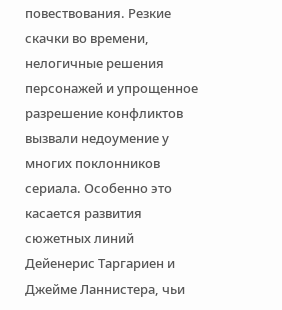повествования. Резкие скачки во времени, нелогичные решения персонажей и упрощенное разрешение конфликтов вызвали недоумение у многих поклонников сериала. Особенно это касается развития сюжетных линий Дейенерис Таргариен и Джейме Ланнистера, чьи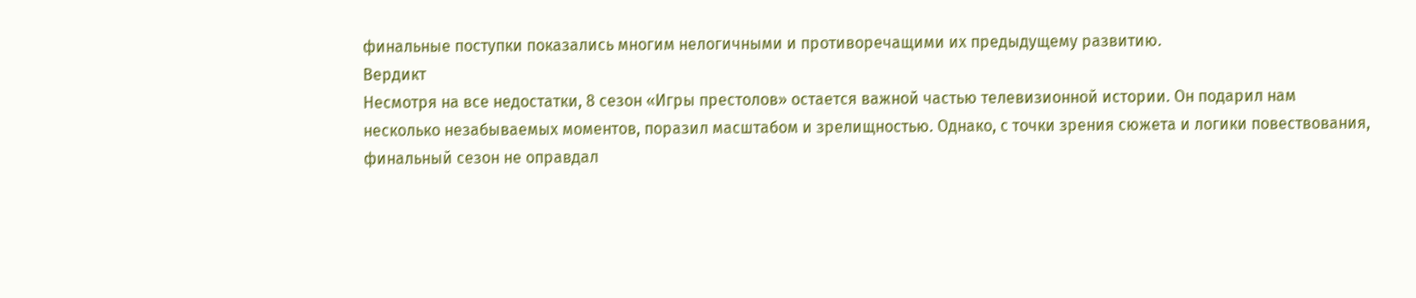финальные поступки показались многим нелогичными и противоречащими их предыдущему развитию.
Вердикт
Несмотря на все недостатки, 8 сезон «Игры престолов» остается важной частью телевизионной истории. Он подарил нам несколько незабываемых моментов, поразил масштабом и зрелищностью. Однако, с точки зрения сюжета и логики повествования, финальный сезон не оправдал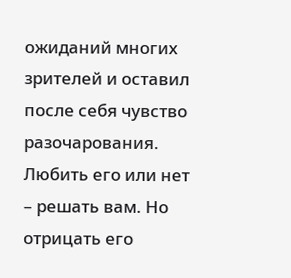ожиданий многих зрителей и оставил после себя чувство разочарования. Любить его или нет – решать вам. Но отрицать его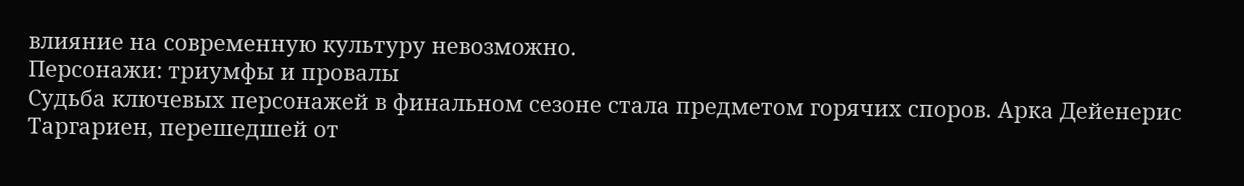влияние на современную культуру невозможно.
Персонажи: триумфы и провалы
Судьба ключевых персонажей в финальном сезоне стала предметом горячих споров. Арка Дейенерис Таргариен, перешедшей от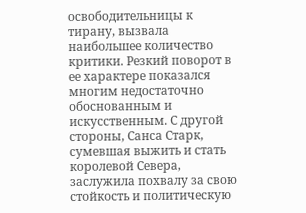освободительницы к тирану, вызвала наибольшее количество критики. Резкий поворот в ее характере показался многим недостаточно обоснованным и искусственным. С другой стороны, Санса Старк, сумевшая выжить и стать королевой Севера, заслужила похвалу за свою стойкость и политическую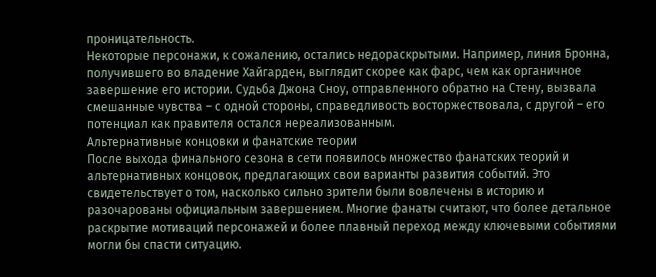проницательность.
Некоторые персонажи, к сожалению, остались недораскрытыми. Например, линия Бронна, получившего во владение Хайгарден, выглядит скорее как фарс, чем как органичное завершение его истории. Судьба Джона Сноу, отправленного обратно на Стену, вызвала смешанные чувства – с одной стороны, справедливость восторжествовала, с другой – его потенциал как правителя остался нереализованным.
Альтернативные концовки и фанатские теории
После выхода финального сезона в сети появилось множество фанатских теорий и альтернативных концовок, предлагающих свои варианты развития событий. Это свидетельствует о том, насколько сильно зрители были вовлечены в историю и разочарованы официальным завершением. Многие фанаты считают, что более детальное раскрытие мотиваций персонажей и более плавный переход между ключевыми событиями могли бы спасти ситуацию.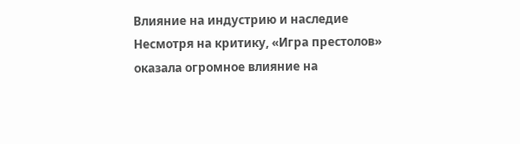Влияние на индустрию и наследие
Несмотря на критику, «Игра престолов» оказала огромное влияние на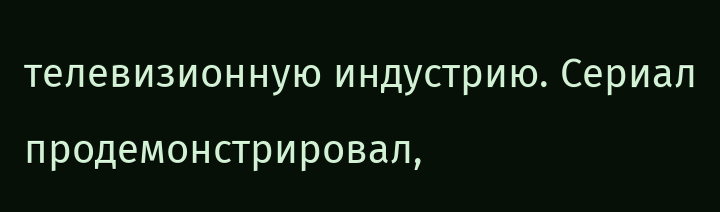телевизионную индустрию. Сериал продемонстрировал,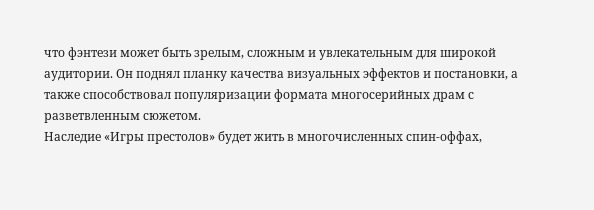что фэнтези может быть зрелым, сложным и увлекательным для широкой аудитории. Он поднял планку качества визуальных эффектов и постановки, а также способствовал популяризации формата многосерийных драм с разветвленным сюжетом.
Наследие «Игры престолов» будет жить в многочисленных спин-оффах,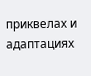приквелах и адаптациях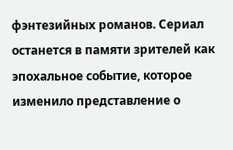фэнтезийных романов. Сериал останется в памяти зрителей как эпохальное событие, которое изменило представление о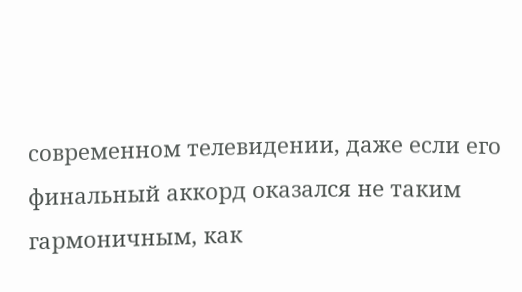современном телевидении, даже если его финальный аккорд оказался не таким гармоничным, как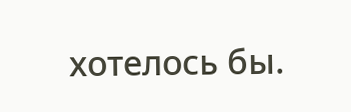хотелось бы.